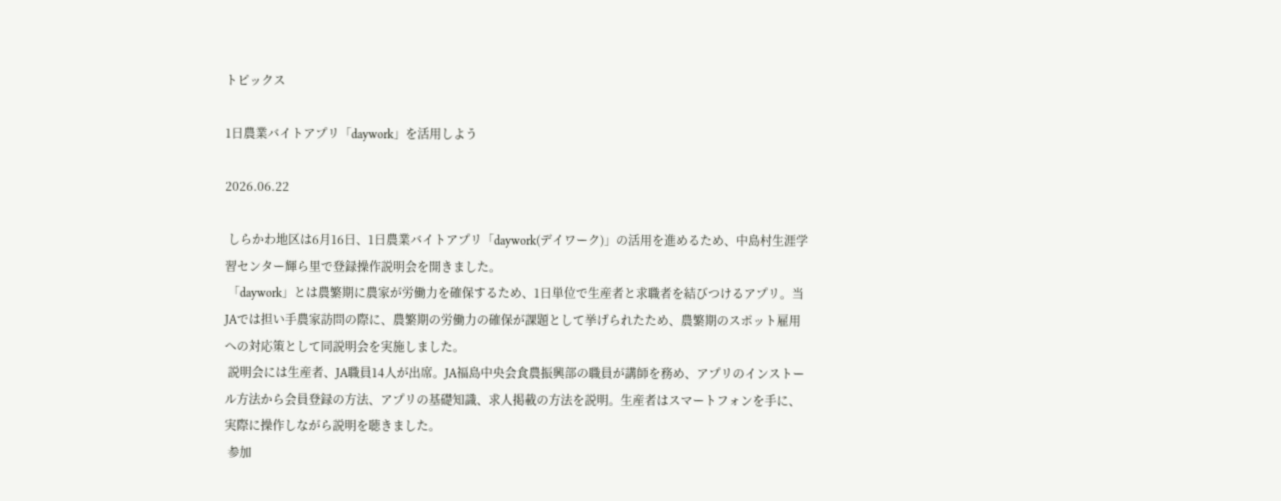トピックス

1日農業バイトアプリ「daywork」を活用しよう

2026.06.22

 しらかわ地区は6月16日、1日農業バイトアプリ「daywork(デイワーク)」の活用を進めるため、中島村生涯学習センター輝ら里で登録操作説明会を開きました。
 「daywork」とは農繁期に農家が労働力を確保するため、1日単位で生産者と求職者を結びつけるアプリ。当JAでは担い手農家訪問の際に、農繁期の労働力の確保が課題として挙げられたため、農繁期のスポット雇用への対応策として同説明会を実施しました。
 説明会には生産者、JA職員14人が出席。JA福島中央会食農振興部の職員が講師を務め、アプリのインストール方法から会員登録の方法、アプリの基礎知識、求人掲載の方法を説明。生産者はスマートフォンを手に、実際に操作しながら説明を聴きました。
 参加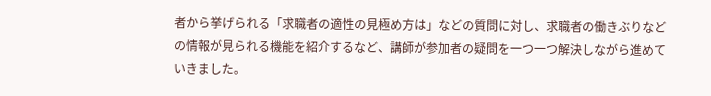者から挙げられる「求職者の適性の見極め方は」などの質問に対し、求職者の働きぶりなどの情報が見られる機能を紹介するなど、講師が参加者の疑問を一つ一つ解決しながら進めていきました。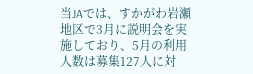当JAでは、すかがわ岩瀬地区で3月に説明会を実施しており、5月の利用人数は募集127人に対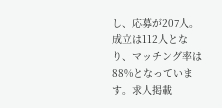し、応募が207人。成立は112人となり、マッチング率は88%となっています。求人掲載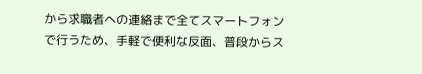から求職者への連絡まで全てスマートフォンで行うため、手軽で便利な反面、普段からス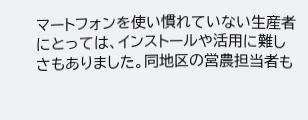マートフォンを使い慣れていない生産者にとっては、インストールや活用に難しさもありました。同地区の営農担当者も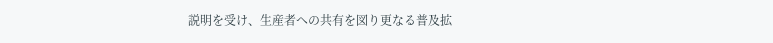説明を受け、生産者への共有を図り更なる普及拡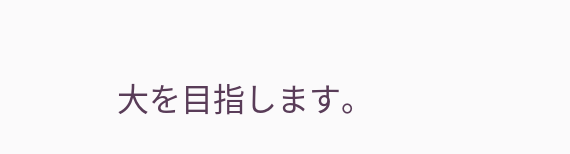大を目指します。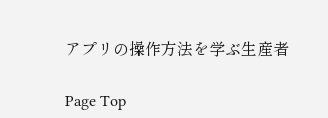アプリの操作方法を学ぶ生産者

Page Top